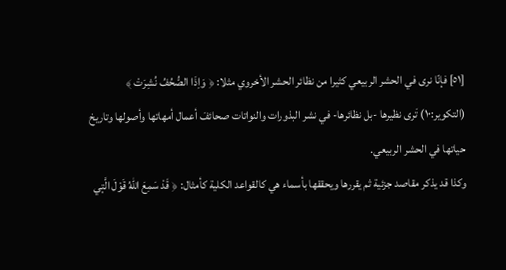[٥١] فإنّا نرى في الحشر الربيعي كثيرا من نظائر الحشر الأخروي مثلا: ﴿ وَاِذَا الصُّحُفُ نُشِرَتْ ﴾ (التكوير:١٠) تَرى نظيرها -بل نظائرها- في نشر البذورات والنواتات صحائفَ أعمال أمهاتها وأصولها وتاريخ حياتها في الحشر الربيعي.
وكذا قد يذكر مقاصد جزئية ثم يقررها ويحققها بأسماء هي كالقواعد الكلية كأمثال: ﴿ قَدْ سَمِعَ اللّٰهُ قَوْلَ الَّت۪ي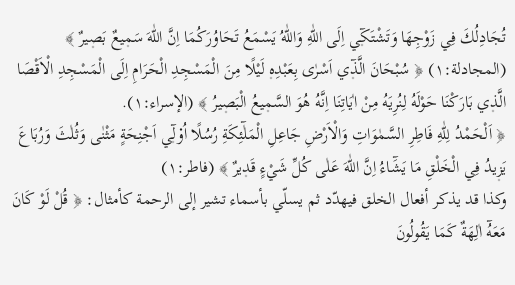تُجَادِلُكَ فِي زَوْجِهَا وَتَشْتَك۪ٓي اِلَى اللّٰهِ وَاللّٰهُ يَسْمَعُ تَحَاوُرَكُمَا اِنَّ اللّٰهَ سَم۪يعٌ بَص۪يرٌ ﴾ (المجادلة:١) ﴿ سُبْحَانَ الَّذ۪ٓي اَسْرٰى بِعَبْدِه۪ لَيْلًا مِنَ الْمَسْجِدِ الْحَرَامِ اِلَى الْمَسْجِدِ الْاَقْصَا الَّذ۪ي بَارَكْنَا حَوْلَهُ لِنُرِيَهُ مِنْ اٰيَاتِنَا اِنَّهُ هُوَ السَّم۪يعُ الْبَص۪يرُ ﴾ (الإسراء:١).
﴿ اَلْحَمْدُ لِلّٰهِ فَاطِرِ السَّمٰوَاتِ وَالْاَرْضِ جَاعِلِ الْمَلٰٓئِكَةِ رُسُلًا اُو۬ل۪ٓي اَجْنِحَةٍ مَثْنٰى وَثُلٰثَ وَرُبَاعَ يَز۪يدُ فِي الْخَلْقِ مَا يَشَٓاءُ اِنَّ اللّٰهَ عَلٰى كُلِّ شَيْءٍ قَد۪يرٌ ﴾ (فاطر:١)
وكذا قد يذكر أفعال الخلق فيهدّد ثم يسلّي بأسماء تشير إلى الرحمة كأمثال: ﴿ قُلْ لَوْ كَانَ مَعَهُٓ اٰلِهَةٌ كَمَا يَقُولُونَ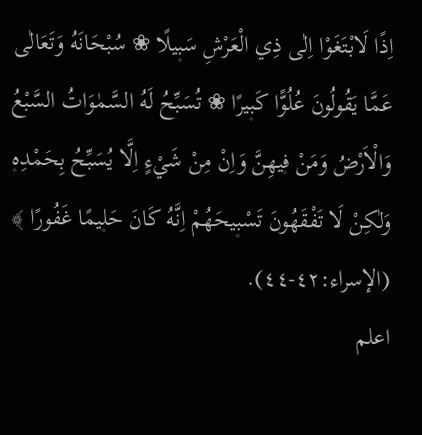اِذًا لَابْتَغَوْا اِلٰى ذِي الْعَرْشِ سَب۪يلًا ❀ سُبْحَانَهُ وَتَعَالٰى عَمَّا يَقُولُونَ عُلُوًّا كَب۪يرًا ❀ تُسَبِّحُ لَهُ السَّمٰوَاتُ السَّبْعُ وَالْاَرْضُ وَمَنْ ف۪يهِنَّ وَاِنْ مِنْ شَيْءٍ اِلَّا يُسَبِّحُ بِحَمْدِه۪ وَلٰكِنْ لَا تَفْقَهُونَ تَسْب۪يحَهُمْ اِنَّهُ كَانَ حَل۪يمًا غَفُورًا ﴾ (الإسراء:٤٢-٤٤).
اعلم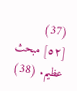(37)
[٥٢] مبحث عظيم. (38)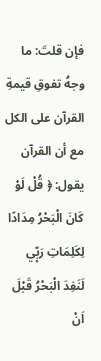فإن قلتَ: ما وجهُ تفوقِ قيمةِ القرآن على الكل مع أن القرآن يقول: ﴿ قُلْ لَوْ كَانَ الْبَحْرُ مِدَادًا لِكَلِمَاتِ رَبّ۪ي لَنَفِدَ الْبَحْرُ قَبْلَ اَنْ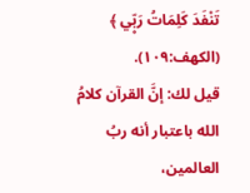تَنْفَدَ كَلِمَاتُ رَبّ۪ي ﴾ (الكهف:١٠٩).
قيل لك: إنَّ القرآن كلامُ الله باعتبار أنه ربُ العالمين،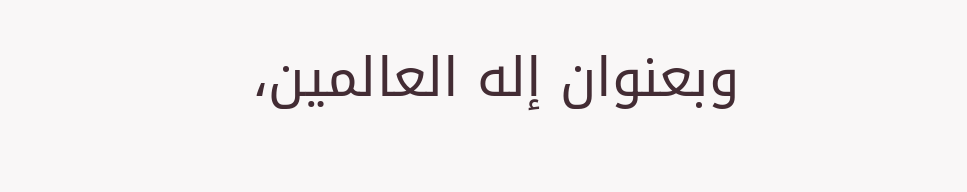وبعنوان إله العالمين،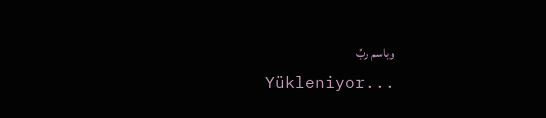وباسم ربِّ
Yükleniyor...